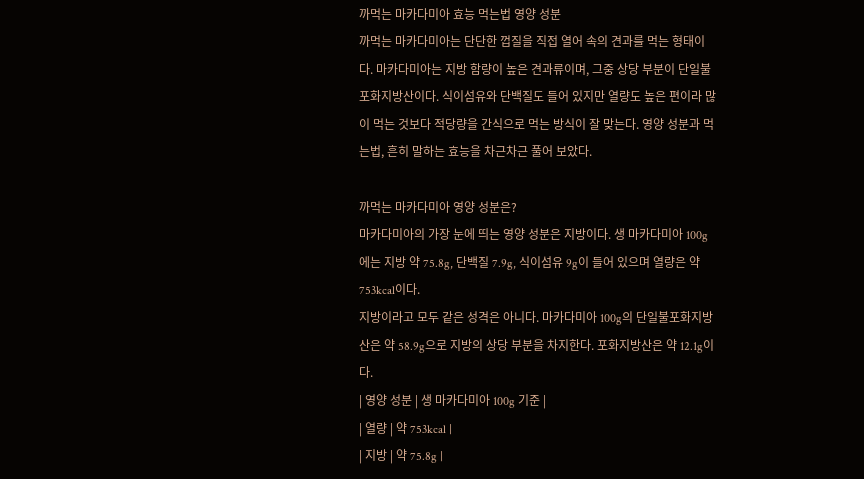까먹는 마카다미아 효능 먹는법 영양 성분
까먹는 마카다미아는 단단한 껍질을 직접 열어 속의 견과를 먹는 형태이다. 마카다미아는 지방 함량이 높은 견과류이며, 그중 상당 부분이 단일불포화지방산이다. 식이섬유와 단백질도 들어 있지만 열량도 높은 편이라 많이 먹는 것보다 적당량을 간식으로 먹는 방식이 잘 맞는다. 영양 성분과 먹는법, 흔히 말하는 효능을 차근차근 풀어 보았다.

까먹는 마카다미아 영양 성분은?
마카다미아의 가장 눈에 띄는 영양 성분은 지방이다. 생 마카다미아 100g에는 지방 약 75.8g, 단백질 7.9g, 식이섬유 9g이 들어 있으며 열량은 약 753kcal이다.
지방이라고 모두 같은 성격은 아니다. 마카다미아 100g의 단일불포화지방산은 약 58.9g으로 지방의 상당 부분을 차지한다. 포화지방산은 약 12.1g이다.
| 영양 성분 | 생 마카다미아 100g 기준 |
| 열량 | 약 753kcal |
| 지방 | 약 75.8g |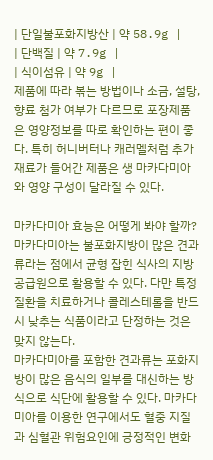| 단일불포화지방산 | 약 58.9g |
| 단백질 | 약 7.9g |
| 식이섬유 | 약 9g |
제품에 따라 볶는 방법이나 소금, 설탕, 향료 첨가 여부가 다르므로 포장제품은 영양정보를 따로 확인하는 편이 좋다. 특히 허니버터나 캐러멜처럼 추가 재료가 들어간 제품은 생 마카다미아와 영양 구성이 달라질 수 있다.

마카다미아 효능은 어떻게 봐야 할까?
마카다미아는 불포화지방이 많은 견과류라는 점에서 균형 잡힌 식사의 지방 공급원으로 활용할 수 있다. 다만 특정 질환을 치료하거나 콜레스테롤을 반드시 낮추는 식품이라고 단정하는 것은 맞지 않는다.
마카다미아를 포함한 견과류는 포화지방이 많은 음식의 일부를 대신하는 방식으로 식단에 활용할 수 있다. 마카다미아를 이용한 연구에서도 혈중 지질과 심혈관 위험요인에 긍정적인 변화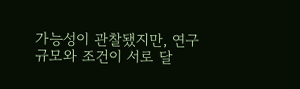가능성이 관찰됐지만, 연구 규모와 조건이 서로 달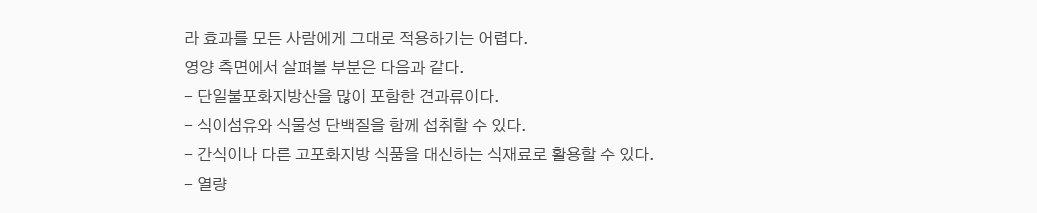라 효과를 모든 사람에게 그대로 적용하기는 어렵다.
영양 측면에서 살펴볼 부분은 다음과 같다.
- 단일불포화지방산을 많이 포함한 견과류이다.
- 식이섬유와 식물성 단백질을 함께 섭취할 수 있다.
- 간식이나 다른 고포화지방 식품을 대신하는 식재료로 활용할 수 있다.
- 열량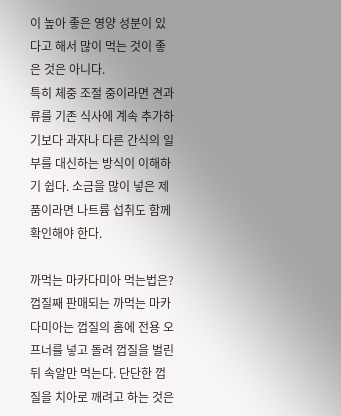이 높아 좋은 영양 성분이 있다고 해서 많이 먹는 것이 좋은 것은 아니다.
특히 체중 조절 중이라면 견과류를 기존 식사에 계속 추가하기보다 과자나 다른 간식의 일부를 대신하는 방식이 이해하기 쉽다. 소금을 많이 넣은 제품이라면 나트륨 섭취도 함께 확인해야 한다.

까먹는 마카다미아 먹는법은?
껍질째 판매되는 까먹는 마카다미아는 껍질의 홈에 전용 오프너를 넣고 돌려 껍질을 벌린 뒤 속알만 먹는다. 단단한 껍질을 치아로 깨려고 하는 것은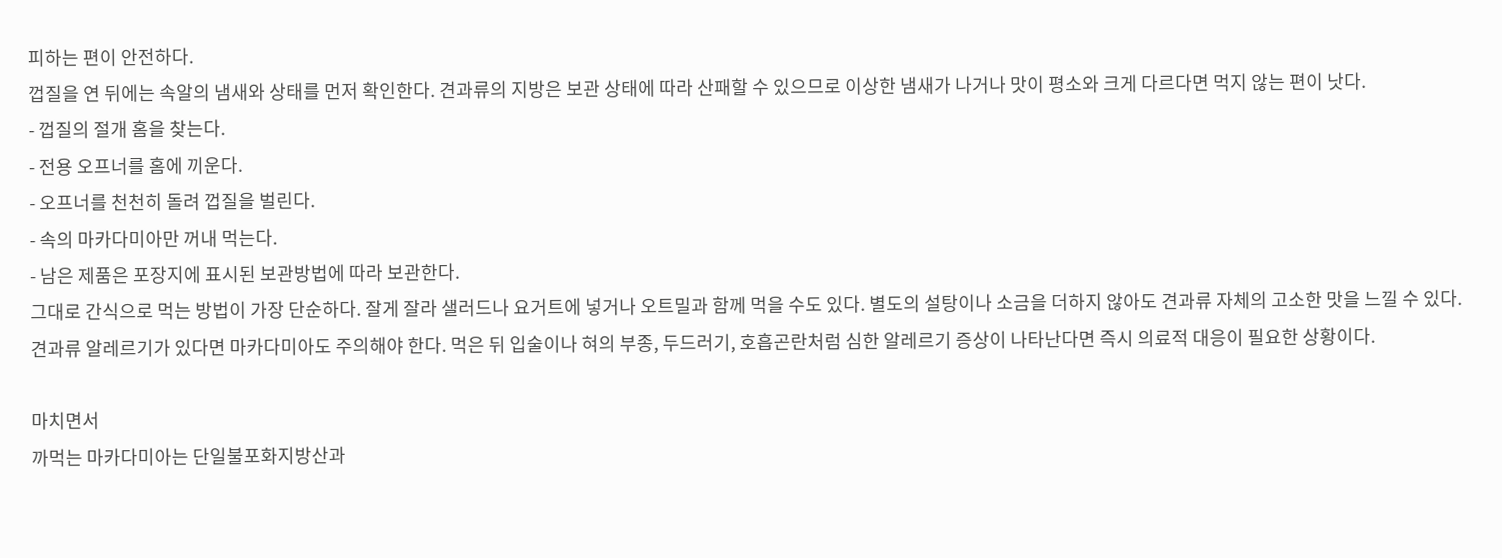피하는 편이 안전하다.
껍질을 연 뒤에는 속알의 냄새와 상태를 먼저 확인한다. 견과류의 지방은 보관 상태에 따라 산패할 수 있으므로 이상한 냄새가 나거나 맛이 평소와 크게 다르다면 먹지 않는 편이 낫다.
- 껍질의 절개 홈을 찾는다.
- 전용 오프너를 홈에 끼운다.
- 오프너를 천천히 돌려 껍질을 벌린다.
- 속의 마카다미아만 꺼내 먹는다.
- 남은 제품은 포장지에 표시된 보관방법에 따라 보관한다.
그대로 간식으로 먹는 방법이 가장 단순하다. 잘게 잘라 샐러드나 요거트에 넣거나 오트밀과 함께 먹을 수도 있다. 별도의 설탕이나 소금을 더하지 않아도 견과류 자체의 고소한 맛을 느낄 수 있다.
견과류 알레르기가 있다면 마카다미아도 주의해야 한다. 먹은 뒤 입술이나 혀의 부종, 두드러기, 호흡곤란처럼 심한 알레르기 증상이 나타난다면 즉시 의료적 대응이 필요한 상황이다.

마치면서
까먹는 마카다미아는 단일불포화지방산과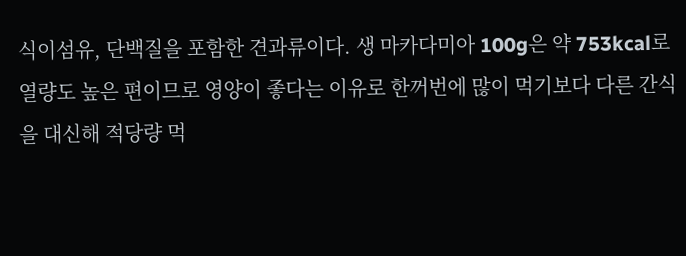식이섬유, 단백질을 포함한 견과류이다. 생 마카다미아 100g은 약 753kcal로 열량도 높은 편이므로 영양이 좋다는 이유로 한꺼번에 많이 먹기보다 다른 간식을 대신해 적당량 먹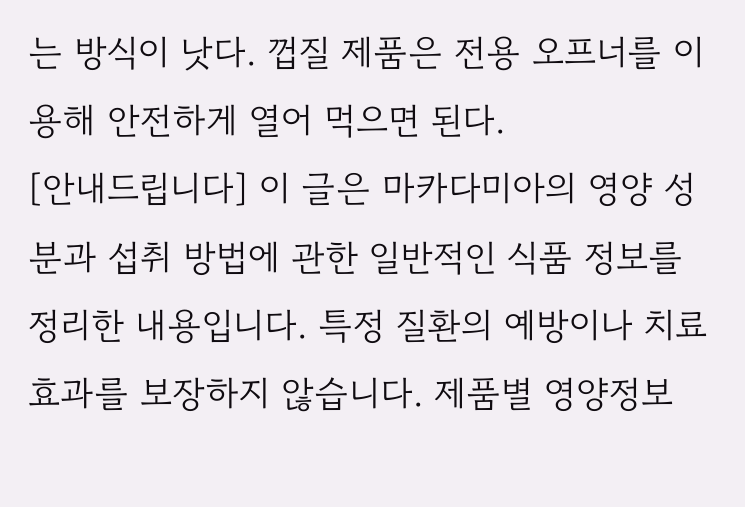는 방식이 낫다. 껍질 제품은 전용 오프너를 이용해 안전하게 열어 먹으면 된다.
[안내드립니다] 이 글은 마카다미아의 영양 성분과 섭취 방법에 관한 일반적인 식품 정보를 정리한 내용입니다. 특정 질환의 예방이나 치료 효과를 보장하지 않습니다. 제품별 영양정보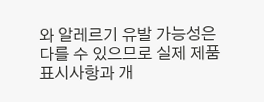와 알레르기 유발 가능성은 다를 수 있으므로 실제 제품 표시사항과 개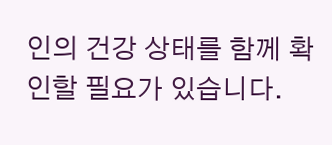인의 건강 상태를 함께 확인할 필요가 있습니다.